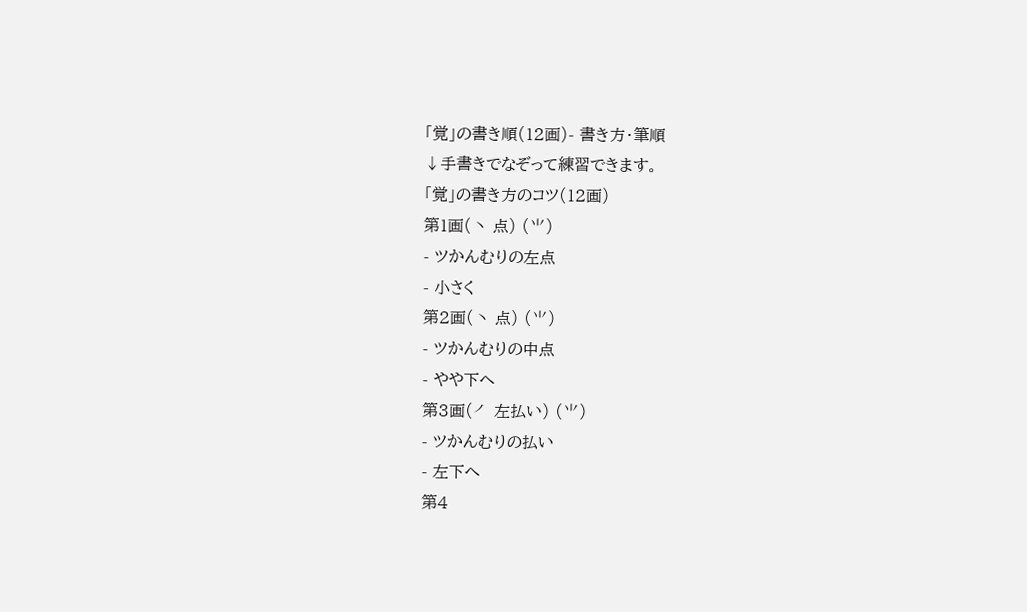「覚」の書き順(12画)- 書き方・筆順
↓手書きでなぞって練習できます。
「覚」の書き方のコツ(12画)
第1画(㇔ 点) (⺌)
- ツかんむりの左点
- 小さく
第2画(㇔ 点) (⺌)
- ツかんむりの中点
- やや下へ
第3画(㇒ 左払い) (⺌)
- ツかんむりの払い
- 左下へ
第4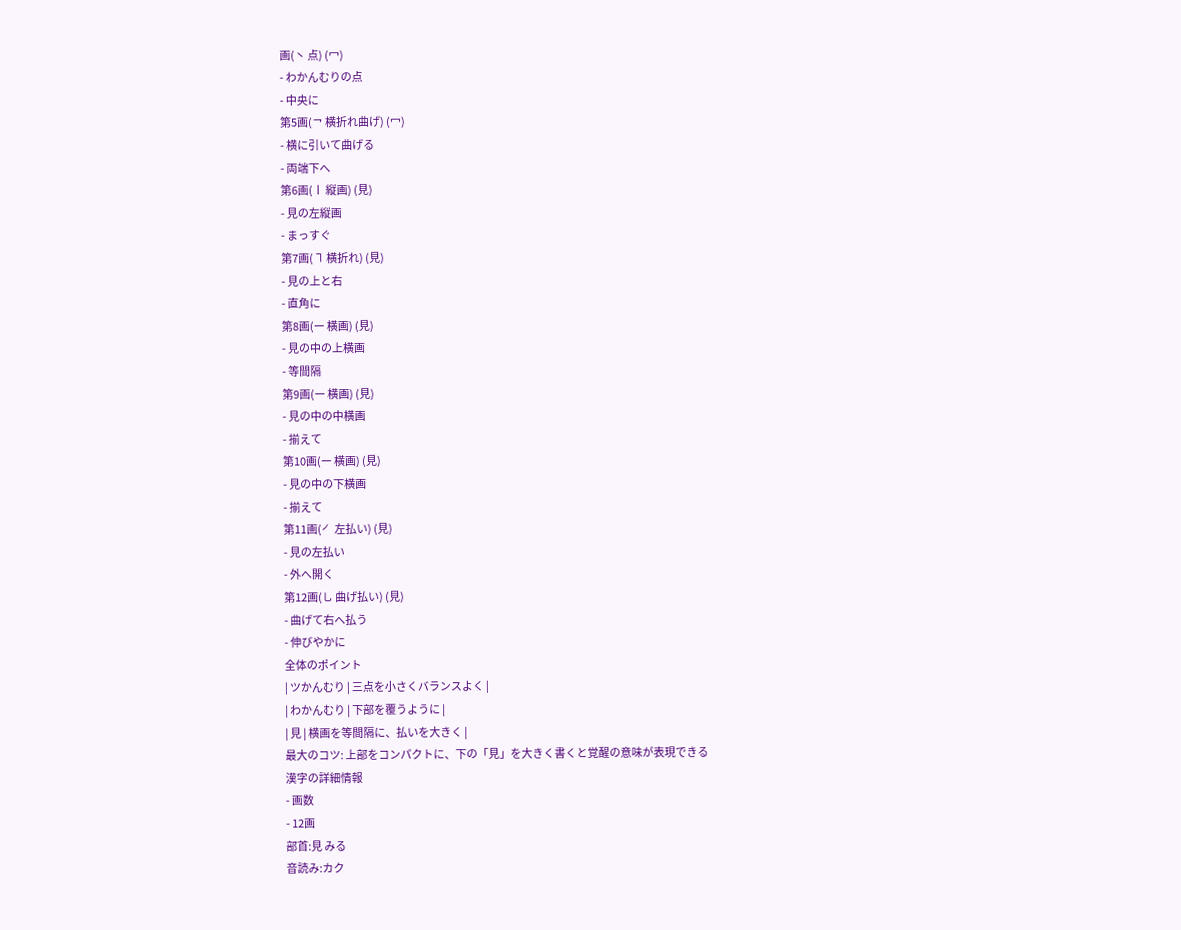画(㇔ 点) (冖)
- わかんむりの点
- 中央に
第5画(㇖ 横折れ曲げ) (冖)
- 横に引いて曲げる
- 両端下へ
第6画(㇑ 縦画) (見)
- 見の左縦画
- まっすぐ
第7画(㇕ 横折れ) (見)
- 見の上と右
- 直角に
第8画(㇐ 横画) (見)
- 見の中の上横画
- 等間隔
第9画(㇐ 横画) (見)
- 見の中の中横画
- 揃えて
第10画(㇐ 横画) (見)
- 見の中の下横画
- 揃えて
第11画(㇒ 左払い) (見)
- 見の左払い
- 外へ開く
第12画(㇟ 曲げ払い) (見)
- 曲げて右へ払う
- 伸びやかに
全体のポイント
| ツかんむり | 三点を小さくバランスよく |
| わかんむり | 下部を覆うように |
| 見 | 横画を等間隔に、払いを大きく |
最大のコツ: 上部をコンパクトに、下の「見」を大きく書くと覚醒の意味が表現できる
漢字の詳細情報
- 画数
- 12画
部首:見 みる
音読み:カク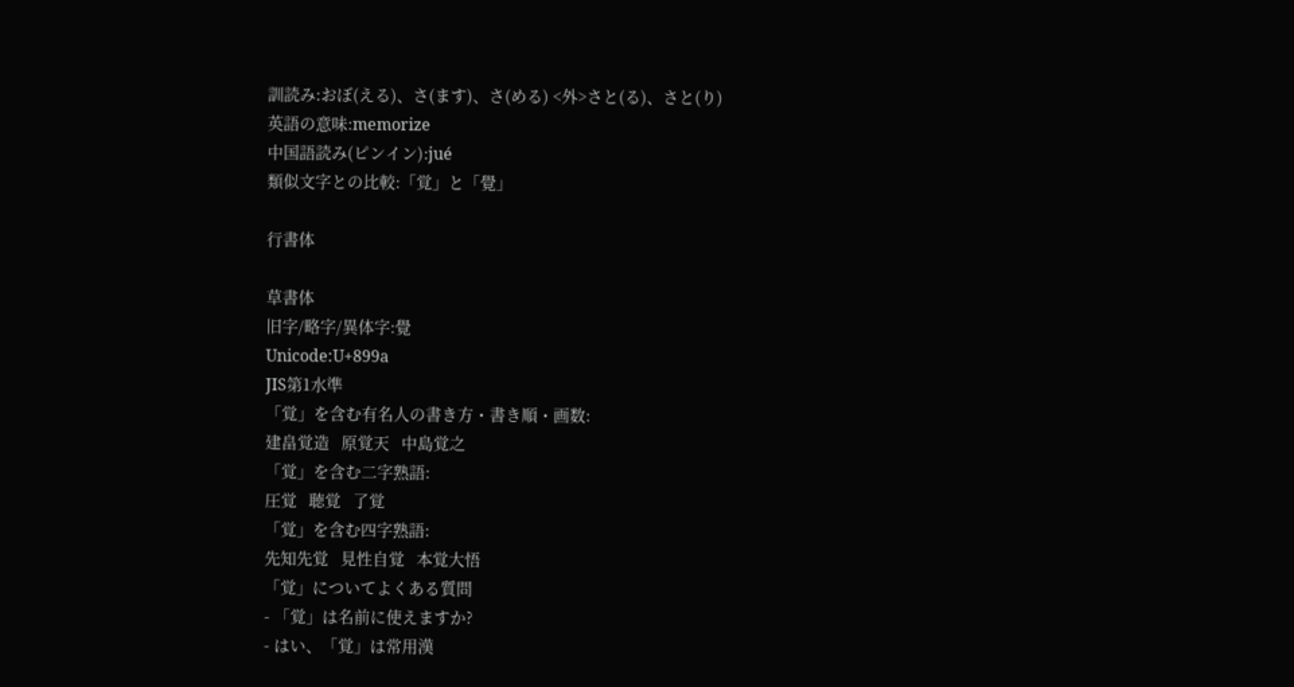訓読み:おぼ(える)、さ(ます)、さ(める) <外>さと(る)、さと(り)
英語の意味:memorize
中国語読み(ピンイン):jué
類似文字との比較:「覚」と「覺」

行書体

草書体
旧字/略字/異体字:覺
Unicode:U+899a
JIS第1水準
「覚」を含む有名人の書き方・書き順・画数:
建畠覚造   原覚天   中島覚之
「覚」を含む二字熟語:
圧覚   聴覚   了覚
「覚」を含む四字熟語:
先知先覚   見性自覚   本覚大悟
「覚」についてよくある質問
- 「覚」は名前に使えますか?
- はい、「覚」は常用漢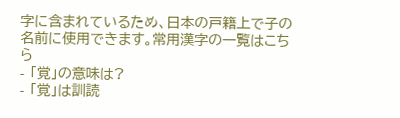字に含まれているため、日本の戸籍上で子の名前に使用できます。常用漢字の一覧はこちら
- 「覚」の意味は?
- 「覚」は訓読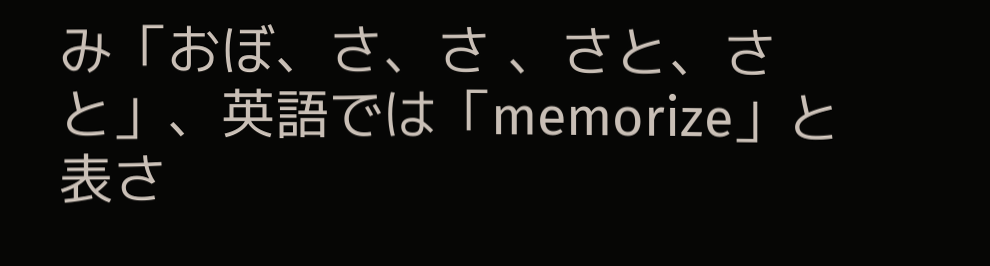み「おぼ、さ、さ 、さと、さと」、英語では「memorize」と表さ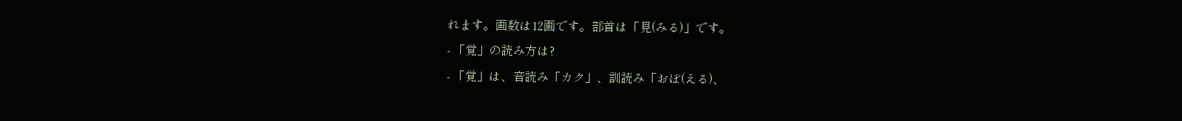れます。画数は12画です。部首は「見(みる)」です。
- 「覚」の読み方は?
- 「覚」は、音読み「カク」、訓読み「おぼ(える)、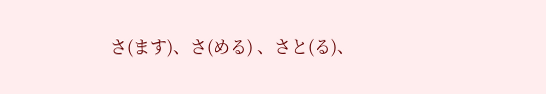さ(ます)、さ(める) 、さと(る)、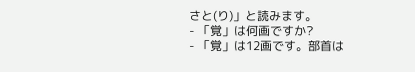さと(り)」と読みます。
- 「覚」は何画ですか?
- 「覚」は12画です。部首は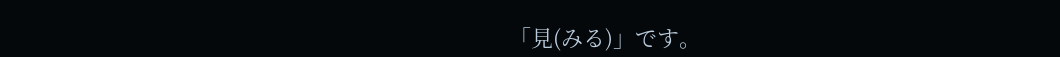「見(みる)」です。